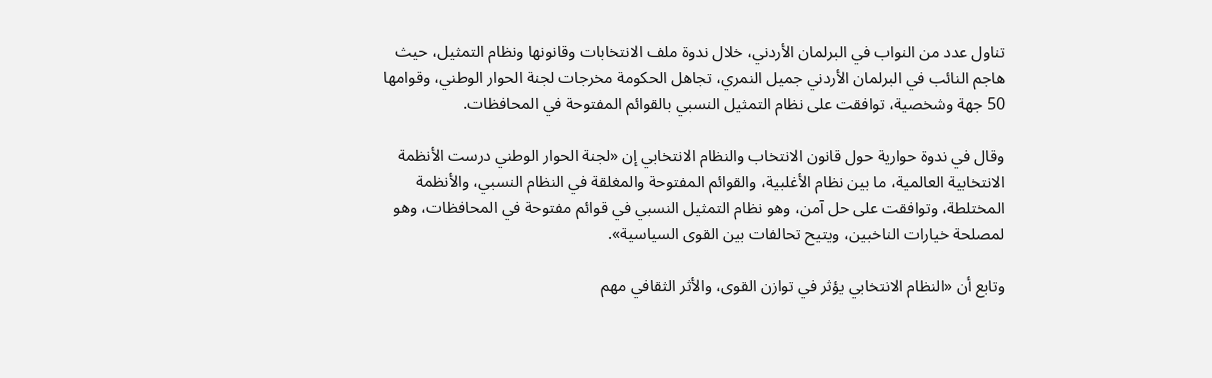تناول عدد من النواب في البرلمان الأردني، خلال ندوة ملف الانتخابات وقانونها ونظام التمثيل، حيث هاجم النائب في البرلمان الأردني جميل النمري، تجاهل الحكومة مخرجات لجنة الحوار الوطني، وقوامها 50 جهة وشخصية، توافقت على نظام التمثيل النسبي بالقوائم المفتوحة في المحافظات.

وقال في ندوة حوارية حول قانون الانتخاب والنظام الانتخابي إن «لجنة الحوار الوطني درست الأنظمة الانتخابية العالمية، ما بين نظام الأغلبية، والقوائم المفتوحة والمغلقة في النظام النسبي، والأنظمة المختلطة، وتوافقت على حل آمن، وهو نظام التمثيل النسبي في قوائم مفتوحة في المحافظات، وهو لمصلحة خيارات الناخبين، ويتيح تحالفات بين القوى السياسية».

وتابع أن «النظام الانتخابي يؤثر في توازن القوى، والأثر الثقافي مهم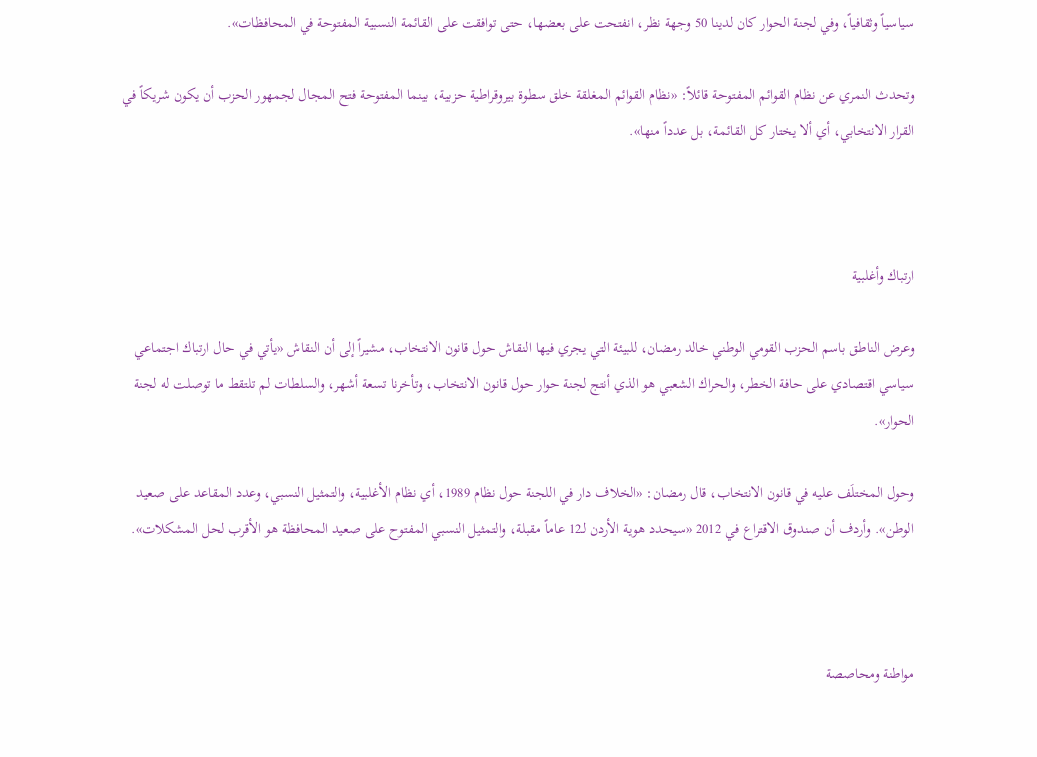سياسياً وثقافياً، وفي لجنة الحوار كان لدينا 50 وجهة نظر، انفتحت على بعضها، حتى توافقت على القائمة النسبية المفتوحة في المحافظات».

وتحدث النمري عن نظام القوائم المفتوحة قائلاً: «نظام القوائم المغلقة خلق سطوة بيروقراطية حزبية، بينما المفتوحة فتح المجال لجمهور الحزب أن يكون شريكاً في القرار الانتخابي، أي ألا يختار كل القائمة، بل عدداً منها».



ارتباك وأغلبية

وعرض الناطق باسم الحزب القومي الوطني خالد رمضان، للبيئة التي يجري فيها النقاش حول قانون الانتخاب، مشيراً إلى أن النقاش «يأتي في حال ارتباك اجتماعي سياسي اقتصادي على حافة الخطر، والحراك الشعبي هو الذي أنتج لجنة حوار حول قانون الانتخاب، وتأخرنا تسعة أشهر، والسلطات لم تلتقط ما توصلت له لجنة الحوار».

وحول المختلَف عليه في قانون الانتخاب، قال رمضان: «الخلاف دار في اللجنة حول نظام 1989، أي نظام الأغلبية، والتمثيل النسبي، وعدد المقاعد على صعيد الوطن». وأردف أن صندوق الاقتراع في 2012 «سيحدد هوية الأردن لـ12 عاماً مقبلة، والتمثيل النسبي المفتوح على صعيد المحافظة هو الأقرب لحل المشكلات».



مواطنة ومحاصصة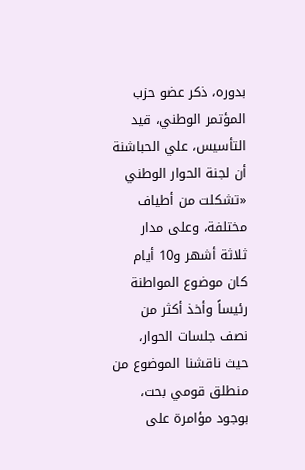بدوره، ذكر عضو حزب المؤتمر الوطني، قيد التأسيس، علي الحباشنة أن لجنة الحوار الوطني «تشكلت من أطياف مختلفة، وعلى مدار ثلاثة أشهر و10 أيام كان موضوع المواطنة رئيساً وأخذ أكثر من نصف جلسات الحوار، حيث ناقشنا الموضوع من منطلق قومي بحت، بوجود مؤامرة على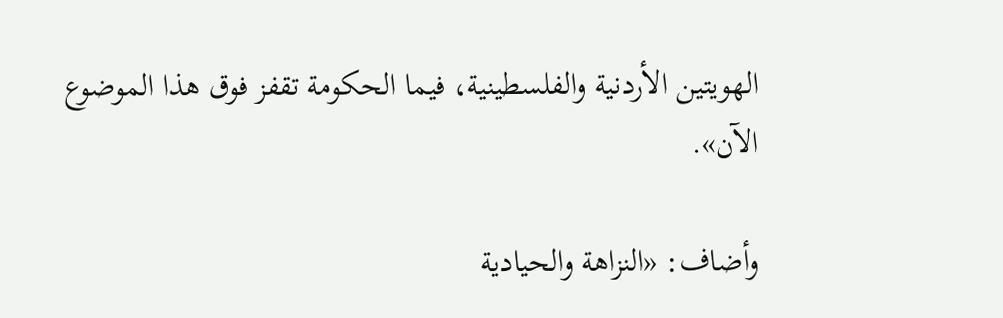الهويتين الأردنية والفلسطينية، فيما الحكومة تقفز فوق هذا الموضوع الآن».

وأضاف: «النزاهة والحيادية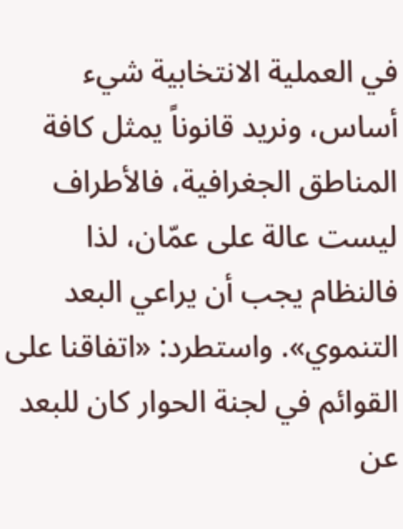في العملية الانتخابية شيء أساس، ونريد قانوناً يمثل كافة المناطق الجغرافية، فالأطراف ليست عالة على عمّان، لذا فالنظام يجب أن يراعي البعد التنموي». واستطرد: «اتفاقنا على القوائم في لجنة الحوار كان للبعد عن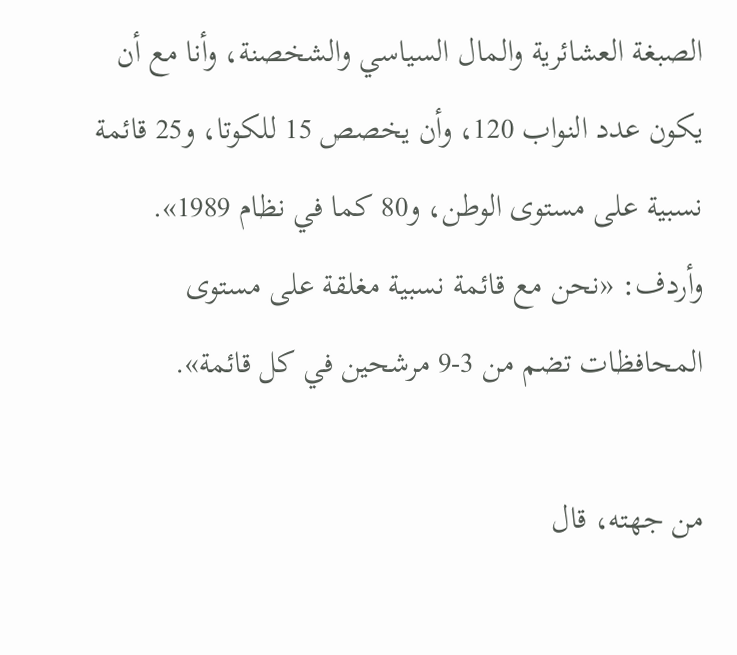الصبغة العشائرية والمال السياسي والشخصنة، وأنا مع أن يكون عدد النواب 120، وأن يخصص 15 للكوتا، و25 قائمة نسبية على مستوى الوطن، و80 كما في نظام 1989». وأردف: «نحن مع قائمة نسبية مغلقة على مستوى المحافظات تضم من 3-9 مرشحين في كل قائمة».

من جهته، قال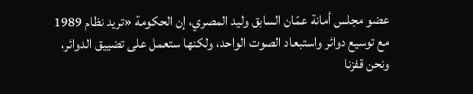عضو مجلس أمانة عمّان السابق وليد المصري، إن الحكومة «تريد نظام 1989 مع توسيع دوائر واستبعاد الصوت الواحد، ولكنها ستعمل على تضييق الدوائر، ونحن قفزنا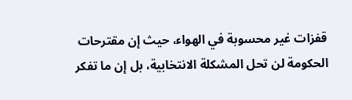قفزات غير محسوبة في الهواء، حيث إن مقترحات الحكومة لن تحل المشكلة الانتخابية، بل إن ما تفكر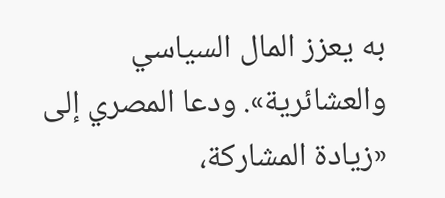به يعزز المال السياسي والعشائرية». ودعا المصري إلى «زيادة المشاركة،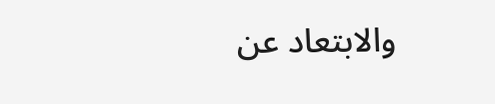والابتعاد عن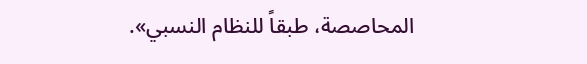المحاصصة، طبقاً للنظام النسبي».